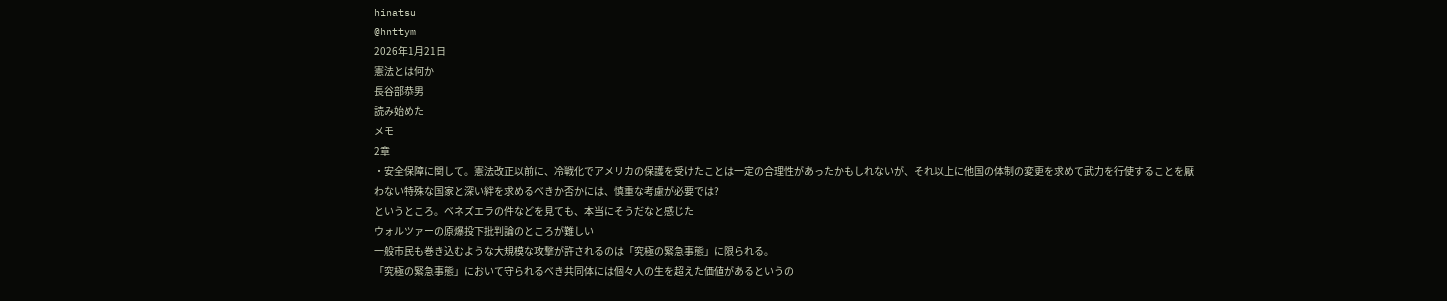hinatsu
@hnttym
2026年1月21日
憲法とは何か
長谷部恭男
読み始めた
メモ
2章
・安全保障に関して。憲法改正以前に、冷戦化でアメリカの保護を受けたことは一定の合理性があったかもしれないが、それ以上に他国の体制の変更を求めて武力を行使することを厭わない特殊な国家と深い絆を求めるべきか否かには、慎重な考慮が必要では?
というところ。ベネズエラの件などを見ても、本当にそうだなと感じた
ウォルツァーの原爆投下批判論のところが難しい
一般市民も巻き込むような大規模な攻撃が許されるのは「究極の緊急事態」に限られる。
「究極の緊急事態」において守られるべき共同体には個々人の生を超えた価値があるというの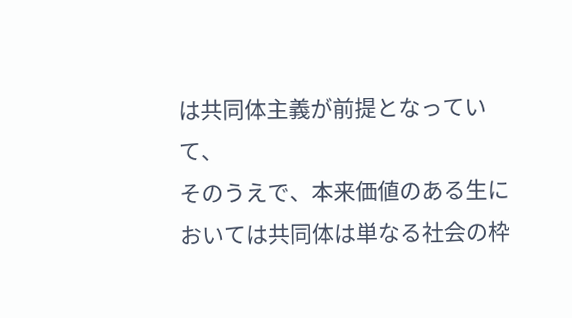は共同体主義が前提となっていて、
そのうえで、本来価値のある生においては共同体は単なる社会の枠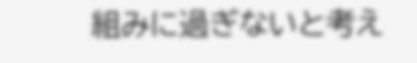組みに過ぎないと考え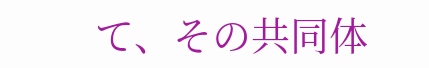て、その共同体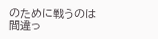のために戦うのは間違っ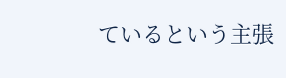ているという主張